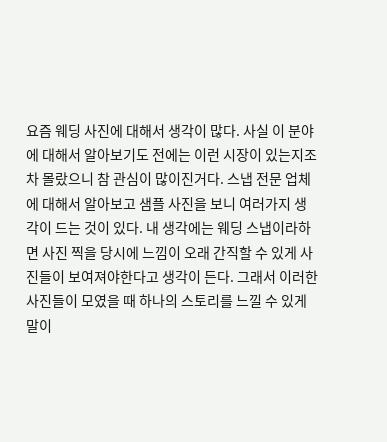요즘 웨딩 사진에 대해서 생각이 많다. 사실 이 분야에 대해서 알아보기도 전에는 이런 시장이 있는지조차 몰랐으니 참 관심이 많이진거다. 스냅 전문 업체에 대해서 알아보고 샘플 사진을 보니 여러가지 생각이 드는 것이 있다. 내 생각에는 웨딩 스냅이라하면 사진 찍을 당시에 느낌이 오래 간직할 수 있게 사진들이 보여져야한다고 생각이 든다. 그래서 이러한 사진들이 모였을 때 하나의 스토리를 느낄 수 있게 말이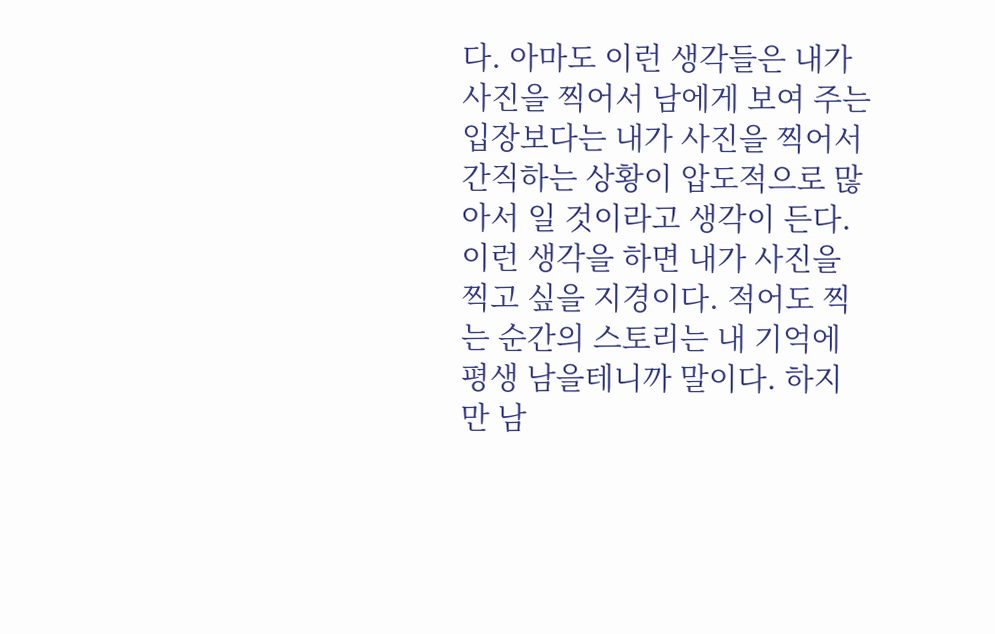다. 아마도 이런 생각들은 내가 사진을 찍어서 남에게 보여 주는 입장보다는 내가 사진을 찍어서 간직하는 상황이 압도적으로 많아서 일 것이라고 생각이 든다. 이런 생각을 하면 내가 사진을 찍고 싶을 지경이다. 적어도 찍는 순간의 스토리는 내 기억에 평생 남을테니까 말이다. 하지만 남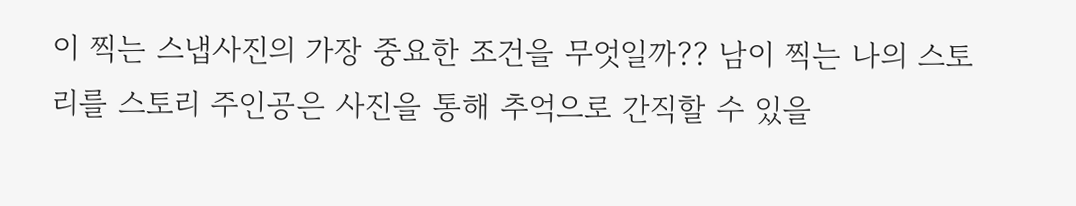이 찍는 스냅사진의 가장 중요한 조건을 무엇일까?? 남이 찍는 나의 스토리를 스토리 주인공은 사진을 통해 추억으로 간직할 수 있을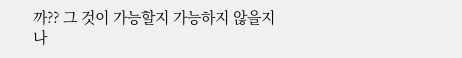까?? 그 것이 가능할지 가능하지 않을지 나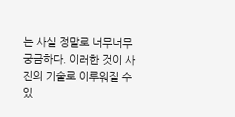는 사실 정말로 너무너무 궁금하다. 이러한 것이 사진의 기술로 이루워질 수 있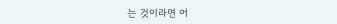는 것이라면 어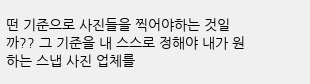떤 기준으로 사진들을 찍어야하는 것일까?? 그 기준을 내 스스로 정해야 내가 원하는 스냅 사진 업체를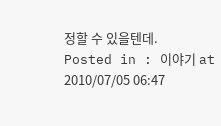정할 수 있을텐데.
Posted in : 이야기 at 2010/07/05 06:47